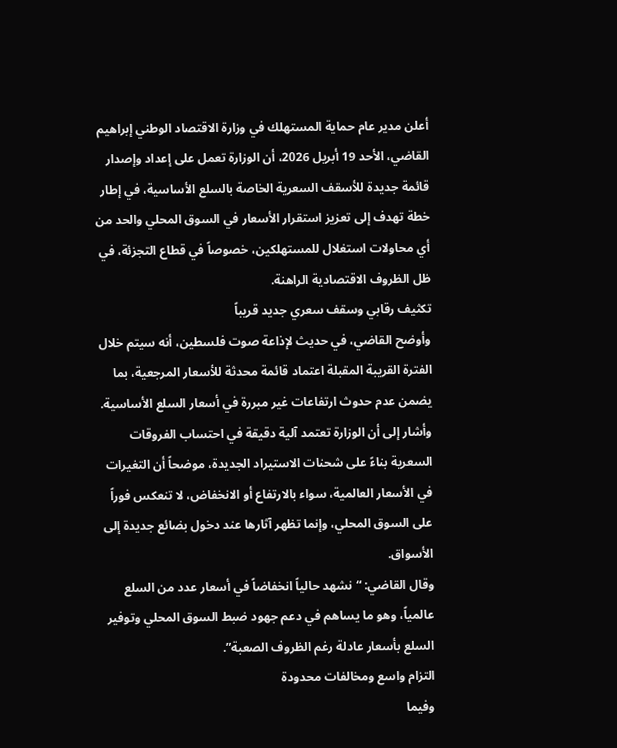أعلن مدير عام حماية المستهلك في وزارة الاقتصاد الوطني إبراهيم القاضي، الأحد 19 أبريل 2026، أن الوزارة تعمل على إعداد وإصدار قائمة جديدة للأسقف السعرية الخاصة بالسلع الأساسية، في إطار خطة تهدف إلى تعزيز استقرار الأسعار في السوق المحلي والحد من أي محاولات استغلال للمستهلكين، خصوصاً في قطاع التجزئة، في ظل الظروف الاقتصادية الراهنة.
تكثيف رقابي وسقف سعري جديد قريباً
وأوضح القاضي، في حديث لإذاعة صوت فلسطين، أنه سيتم خلال الفترة القريبة المقبلة اعتماد قائمة محدثة للأسعار المرجعية، بما يضمن عدم حدوث ارتفاعات غير مبررة في أسعار السلع الأساسية.
وأشار إلى أن الوزارة تعتمد آلية دقيقة في احتساب الفروقات السعرية بناءً على شحنات الاستيراد الجديدة، موضحاً أن التغيرات في الأسعار العالمية، سواء بالارتفاع أو الانخفاض، لا تنعكس فوراً على السوق المحلي، وإنما تظهر آثارها عند دخول بضائع جديدة إلى الأسواق.
وقال القاضي: “نشهد حالياً انخفاضاً في أسعار عدد من السلع عالمياً، وهو ما يساهم في دعم جهود ضبط السوق المحلي وتوفير السلع بأسعار عادلة رغم الظروف الصعبة”.
التزام واسع ومخالفات محدودة
وفيما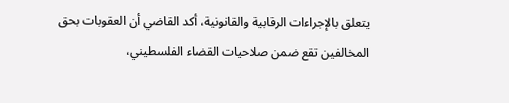يتعلق بالإجراءات الرقابية والقانونية، أكد القاضي أن العقوبات بحق المخالفين تقع ضمن صلاحيات القضاء الفلسطيني،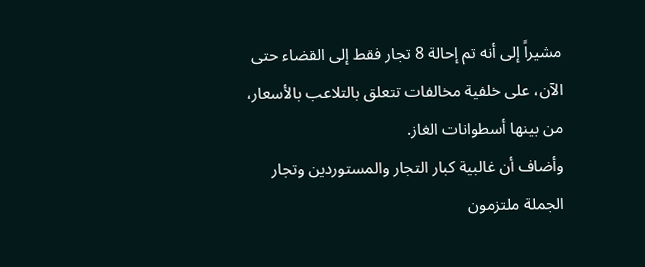مشيراً إلى أنه تم إحالة 8 تجار فقط إلى القضاء حتى الآن، على خلفية مخالفات تتعلق بالتلاعب بالأسعار، من بينها أسطوانات الغاز.
وأضاف أن غالبية كبار التجار والمستوردين وتجار الجملة ملتزمون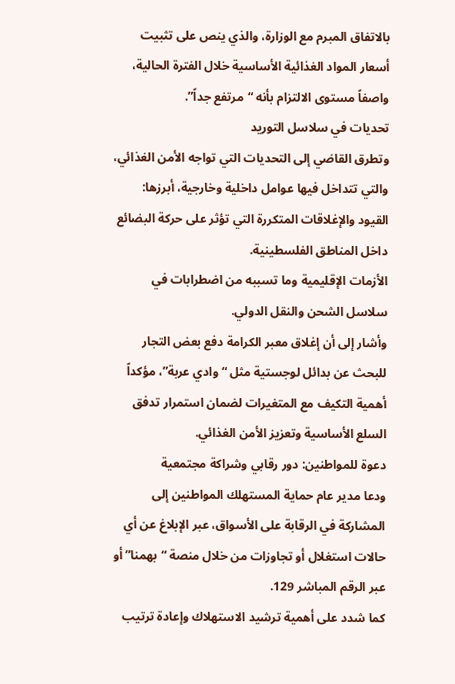بالاتفاق المبرم مع الوزارة، والذي ينص على تثبيت أسعار المواد الغذائية الأساسية خلال الفترة الحالية، واصفاً مستوى الالتزام بأنه “مرتفع جداً”.
تحديات في سلاسل التوريد
وتطرق القاضي إلى التحديات التي تواجه الأمن الغذائي، والتي تتداخل فيها عوامل داخلية وخارجية، أبرزها:
القيود والإغلاقات المتكررة التي تؤثر على حركة البضائع داخل المناطق الفلسطينية.
الأزمات الإقليمية وما تسببه من اضطرابات في سلاسل الشحن والنقل الدولي.
وأشار إلى أن إغلاق معبر الكرامة دفع بعض التجار للبحث عن بدائل لوجستية مثل “وادي عربة”، مؤكداً أهمية التكيف مع المتغيرات لضمان استمرار تدفق السلع الأساسية وتعزيز الأمن الغذائي.
دعوة للمواطنين: دور رقابي وشراكة مجتمعية
ودعا مدير عام حماية المستهلك المواطنين إلى المشاركة في الرقابة على الأسواق، عبر الإبلاغ عن أي حالات استغلال أو تجاوزات من خلال منصة “بهمنا” أو عبر الرقم المباشر 129.
كما شدد على أهمية ترشيد الاستهلاك وإعادة ترتيب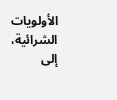الأولويات الشرائية، إلى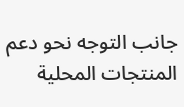جانب التوجه نحو دعم المنتجات المحلية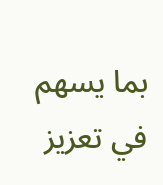بما يسهم في تعزيز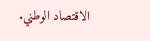الاقتصاد الوطني.